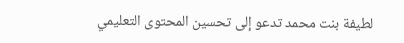لطيفة بنت محمد تدعو إلى تحسين المحتوى التعليمي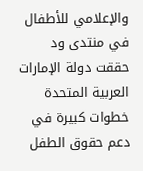والإعلامي للأطفال في منتدى ود
حققت دولة الإمارات العربية المتحدة خطوات كبيرة في دعم حقوق الطفل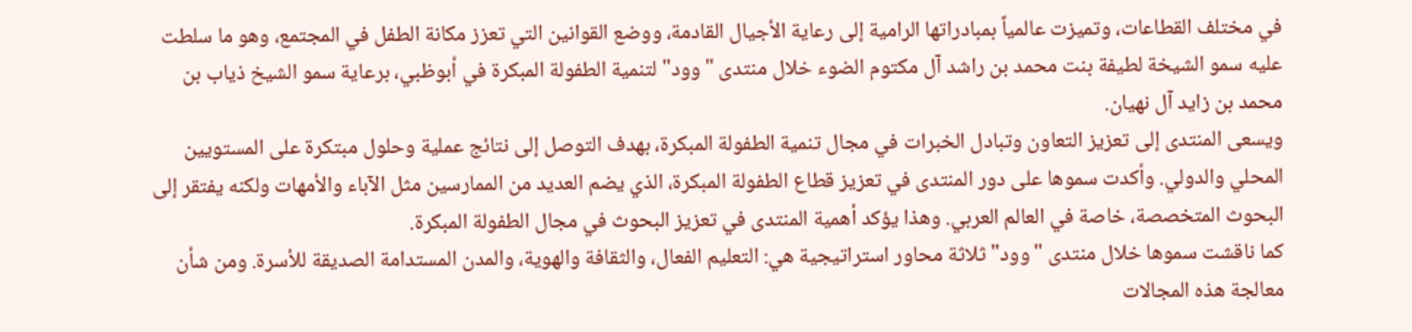في مختلف القطاعات، وتميزت عالمياً بمبادراتها الرامية إلى رعاية الأجيال القادمة، ووضع القوانين التي تعزز مكانة الطفل في المجتمع، وهو ما سلطت عليه سمو الشيخة لطيفة بنت محمد بن راشد آل مكتوم الضوء خلال منتدى "وود" لتنمية الطفولة المبكرة في أبوظبي، برعاية سمو الشيخ ذياب بن محمد بن زايد آل نهيان.
ويسعى المنتدى إلى تعزيز التعاون وتبادل الخبرات في مجال تنمية الطفولة المبكرة، بهدف التوصل إلى نتائج عملية وحلول مبتكرة على المستويين المحلي والدولي. وأكدت سموها على دور المنتدى في تعزيز قطاع الطفولة المبكرة، الذي يضم العديد من الممارسين مثل الآباء والأمهات ولكنه يفتقر إلى البحوث المتخصصة، خاصة في العالم العربي. وهذا يؤكد أهمية المنتدى في تعزيز البحوث في مجال الطفولة المبكرة.
كما ناقشت سموها خلال منتدى "وود" ثلاثة محاور استراتيجية هي: التعليم الفعال، والثقافة والهوية، والمدن المستدامة الصديقة للأسرة. ومن شأن معالجة هذه المجالات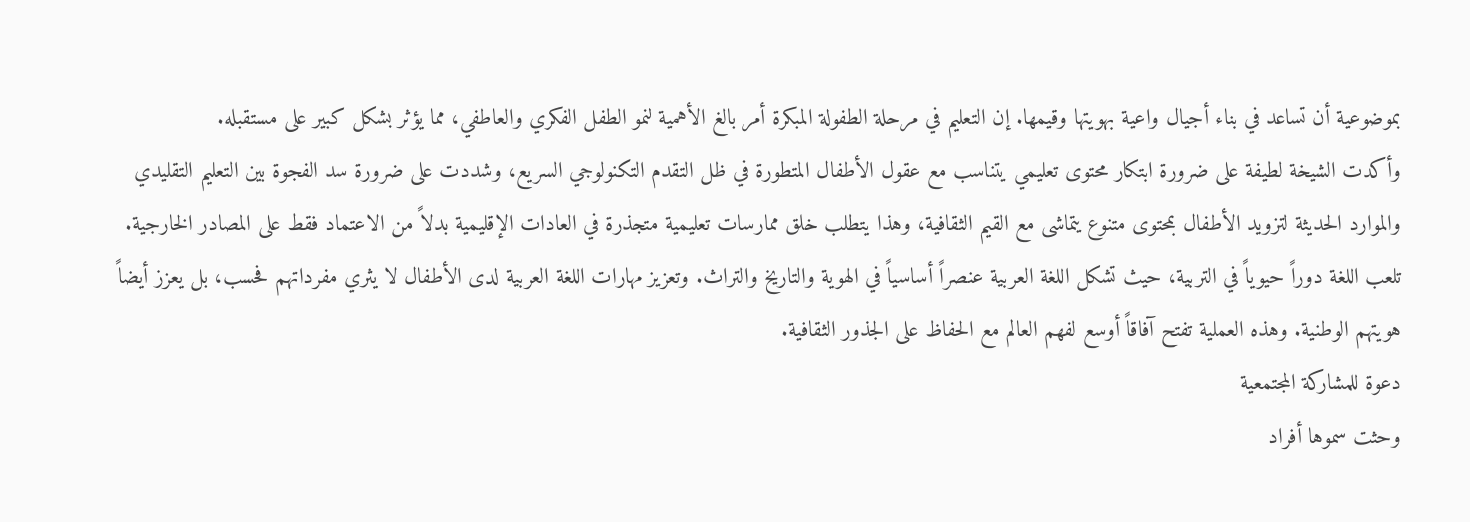بموضوعية أن تساعد في بناء أجيال واعية بهويتها وقيمها. إن التعليم في مرحلة الطفولة المبكرة أمر بالغ الأهمية لنمو الطفل الفكري والعاطفي، مما يؤثر بشكل كبير على مستقبله.
وأكدت الشيخة لطيفة على ضرورة ابتكار محتوى تعليمي يتناسب مع عقول الأطفال المتطورة في ظل التقدم التكنولوجي السريع، وشددت على ضرورة سد الفجوة بين التعليم التقليدي والموارد الحديثة لتزويد الأطفال بمحتوى متنوع يتماشى مع القيم الثقافية، وهذا يتطلب خلق ممارسات تعليمية متجذرة في العادات الإقليمية بدلاً من الاعتماد فقط على المصادر الخارجية.
تلعب اللغة دوراً حيوياً في التربية، حيث تشكل اللغة العربية عنصراً أساسياً في الهوية والتاريخ والتراث. وتعزيز مهارات اللغة العربية لدى الأطفال لا يثري مفرداتهم فحسب، بل يعزز أيضاً هويتهم الوطنية. وهذه العملية تفتح آفاقاً أوسع لفهم العالم مع الحفاظ على الجذور الثقافية.
دعوة للمشاركة المجتمعية
وحثت سموها أفراد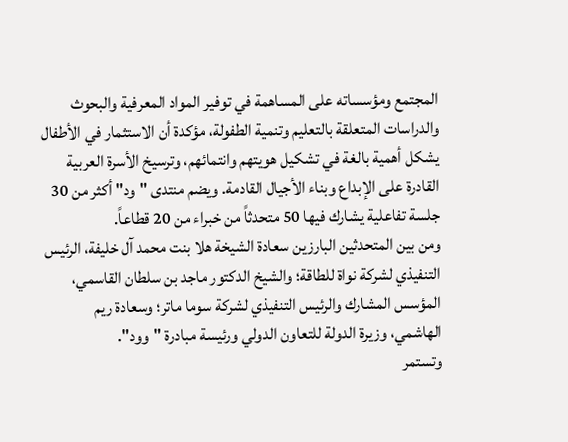المجتمع ومؤسساته على المساهمة في توفير المواد المعرفية والبحوث والدراسات المتعلقة بالتعليم وتنمية الطفولة، مؤكدة أن الاستثمار في الأطفال يشكل أهمية بالغة في تشكيل هويتهم وانتمائهم، وترسيخ الأسرة العربية القادرة على الإبداع وبناء الأجيال القادمة. ويضم منتدى "ود" أكثر من 30 جلسة تفاعلية يشارك فيها 50 متحدثاً من خبراء من 20 قطاعاً.
ومن بين المتحدثين البارزين سعادة الشيخة هلا بنت محمد آل خليفة، الرئيس التنفيذي لشركة نواة للطاقة؛ والشيخ الدكتور ماجد بن سلطان القاسمي، المؤسس المشارك والرئيس التنفيذي لشركة سوما ماتر؛ وسعادة ريم الهاشمي، وزيرة الدولة للتعاون الدولي ورئيسة مبادرة "وود".
وتستمر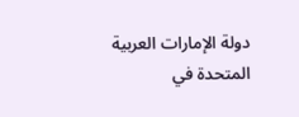دولة الإمارات العربية المتحدة في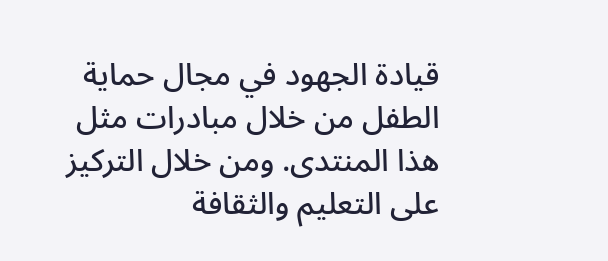قيادة الجهود في مجال حماية الطفل من خلال مبادرات مثل هذا المنتدى. ومن خلال التركيز على التعليم والثقافة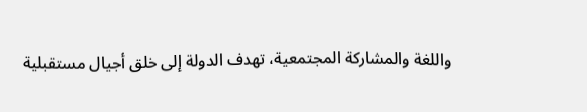واللغة والمشاركة المجتمعية، تهدف الدولة إلى خلق أجيال مستقبلية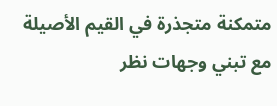متمكنة متجذرة في القيم الأصيلة مع تبني وجهات نظر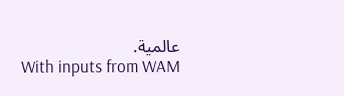عالمية.
With inputs from WAM